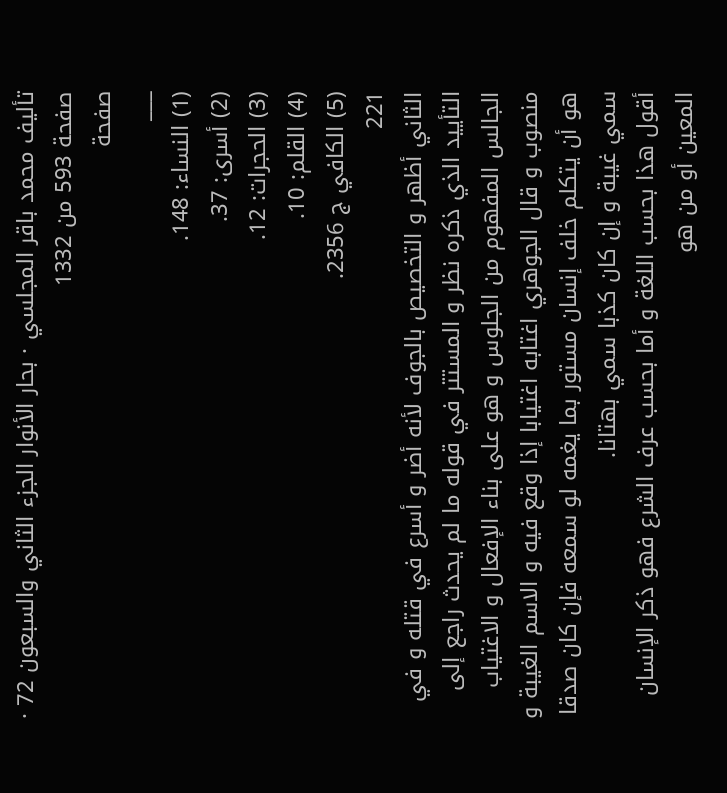تأليف محمد باقر المجلسي · بحار الأنوار الجزء الثاني والسبعون 72 · صفحة 593 من 1332
صفحة
___
(1) النساء: 148.
(2) أسرى: 37.
(3) الحجرات: 12.
(4) القلم: 10.
(5) الكافي ج 2356.
221
الثاني أظهر و التخصيص بالجوف لأنه أضر و أسرع في قتله و في التأييد الذي ذكره نظر و المستتر في قوله ما لم يحدث راجع إلى الجالس المفهوم من الجلوس و هو على بناء الإفعال و الاغتياب منصوب و قال الجوهري اغتابه اغتيابا إذا وقع فيه و الاسم الغيبة و هو أن يتكلم خلف إنسان مستور بما يغمه لو سمعه فإن كان صدقا سمي غيبة و إن كان كذبا سمي بهتانا.
أقول هذا بحسب اللغة و أما بحسب عرف الشرع فهو ذكر الإنسان المعين أو من هو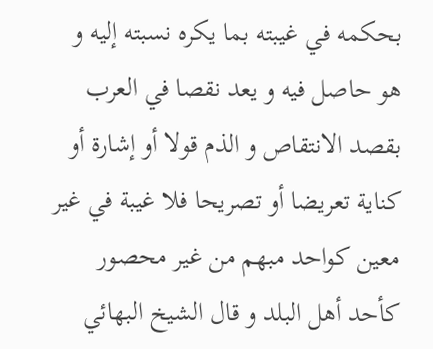بحكمه في غيبته بما يكره نسبته إليه و هو حاصل فيه و يعد نقصا في العرب بقصد الانتقاص و الذم قولا أو إشارة أو كناية تعريضا أو تصريحا فلا غيبة في غير معين كواحد مبهم من غير محصور كأحد أهل البلد و قال الشيخ البهائي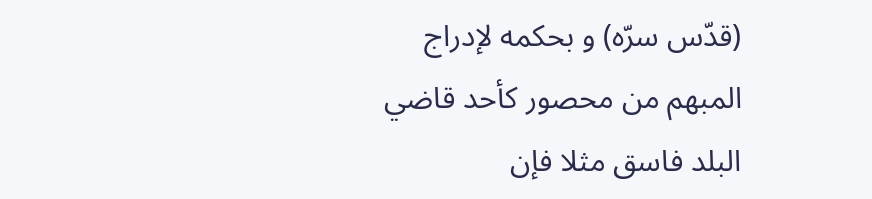(قدّس سرّه) و بحكمه لإدراج المبهم من محصور كأحد قاضي البلد فاسق مثلا فإن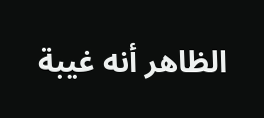الظاهر أنه غيبة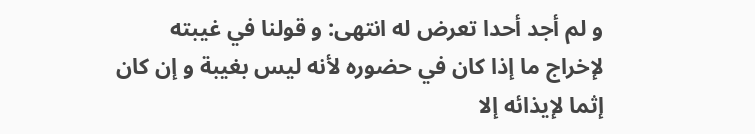و لم أجد أحدا تعرض له انتهى: و قولنا في غيبته لإخراج ما إذا كان في حضوره لأنه ليس بغيبة و إن كان إثما لإيذائه إلا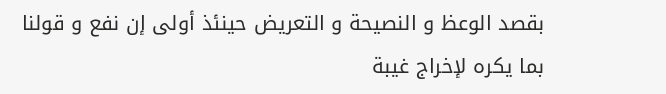بقصد الوعظ و النصيحة و التعريض حينئذ أولى إن نفع و قولنا بما يكره لإخراج غيبة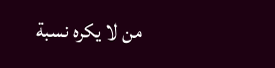من لا يكره نسبة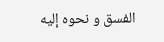الفسق و نحوه إليه